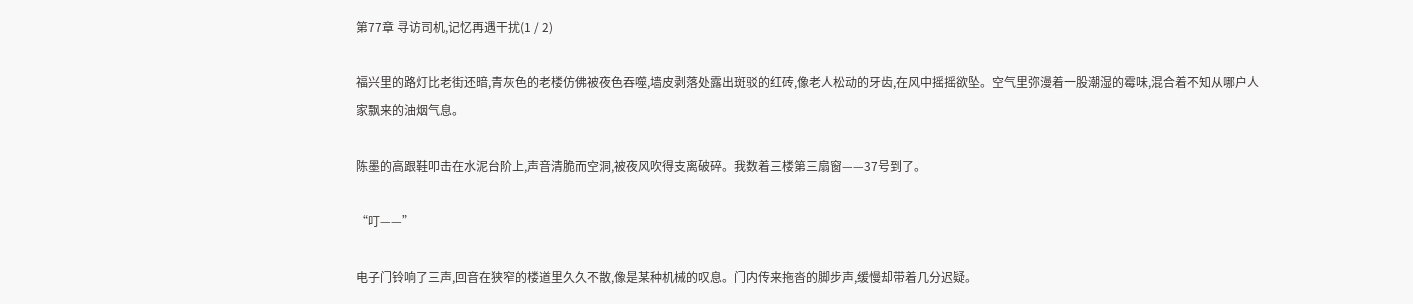第77章 寻访司机,记忆再遇干扰(1 / 2)

福兴里的路灯比老街还暗,青灰色的老楼仿佛被夜色吞噬,墙皮剥落处露出斑驳的红砖,像老人松动的牙齿,在风中摇摇欲坠。空气里弥漫着一股潮湿的霉味,混合着不知从哪户人家飘来的油烟气息。

陈墨的高跟鞋叩击在水泥台阶上,声音清脆而空洞,被夜风吹得支离破碎。我数着三楼第三扇窗——37号到了。

“叮——”

电子门铃响了三声,回音在狭窄的楼道里久久不散,像是某种机械的叹息。门内传来拖沓的脚步声,缓慢却带着几分迟疑。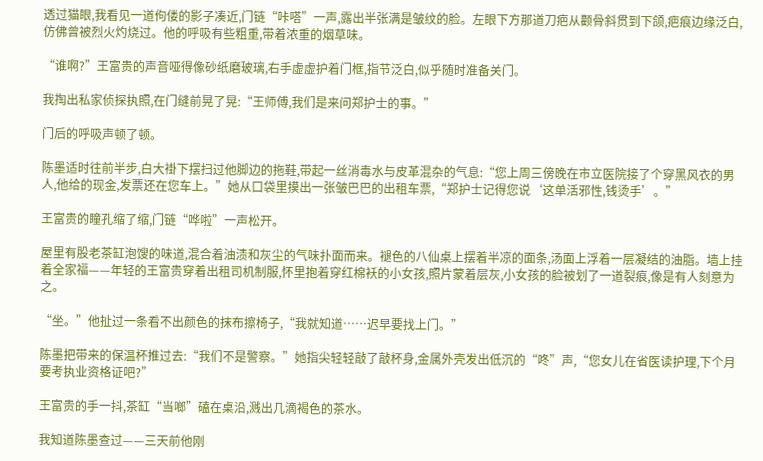透过猫眼,我看见一道佝偻的影子凑近,门链“咔嗒”一声,露出半张满是皱纹的脸。左眼下方那道刀疤从颧骨斜贯到下颌,疤痕边缘泛白,仿佛曾被烈火灼烧过。他的呼吸有些粗重,带着浓重的烟草味。

“谁啊?”王富贵的声音哑得像砂纸磨玻璃,右手虚虚护着门框,指节泛白,似乎随时准备关门。

我掏出私家侦探执照,在门缝前晃了晃:“王师傅,我们是来问郑护士的事。”

门后的呼吸声顿了顿。

陈墨适时往前半步,白大褂下摆扫过他脚边的拖鞋,带起一丝消毒水与皮革混杂的气息:“您上周三傍晚在市立医院接了个穿黑风衣的男人,他给的现金,发票还在您车上。”她从口袋里摸出一张皱巴巴的出租车票,“郑护士记得您说‘这单活邪性,钱烫手’。”

王富贵的瞳孔缩了缩,门链“哗啦”一声松开。

屋里有股老茶缸泡馊的味道,混合着油渍和灰尘的气味扑面而来。褪色的八仙桌上摆着半凉的面条,汤面上浮着一层凝结的油脂。墙上挂着全家福——年轻的王富贵穿着出租司机制服,怀里抱着穿红棉袄的小女孩,照片蒙着层灰,小女孩的脸被划了一道裂痕,像是有人刻意为之。

“坐。”他扯过一条看不出颜色的抹布擦椅子,“我就知道……迟早要找上门。”

陈墨把带来的保温杯推过去:“我们不是警察。”她指尖轻轻敲了敲杯身,金属外壳发出低沉的“咚”声,“您女儿在省医读护理,下个月要考执业资格证吧?”

王富贵的手一抖,茶缸“当啷”磕在桌沿,溅出几滴褐色的茶水。

我知道陈墨查过——三天前他刚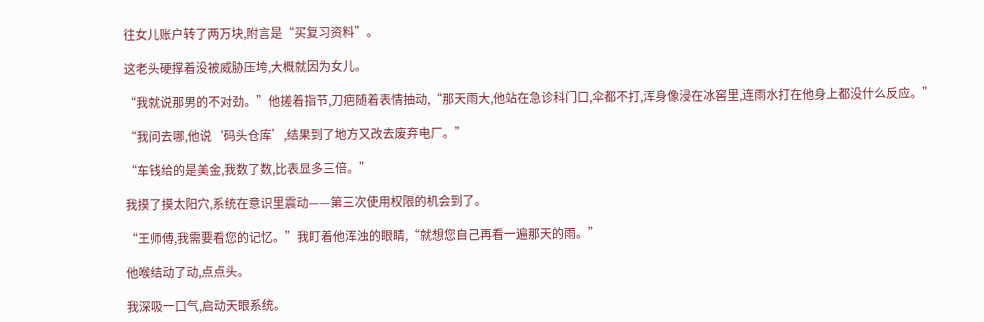往女儿账户转了两万块,附言是“买复习资料”。

这老头硬撑着没被威胁压垮,大概就因为女儿。

“我就说那男的不对劲。”他搓着指节,刀疤随着表情抽动,“那天雨大,他站在急诊科门口,伞都不打,浑身像浸在冰窖里,连雨水打在他身上都没什么反应。”

“我问去哪,他说‘码头仓库’,结果到了地方又改去废弃电厂。”

“车钱给的是美金,我数了数,比表显多三倍。”

我摸了摸太阳穴,系统在意识里震动——第三次使用权限的机会到了。

“王师傅,我需要看您的记忆。”我盯着他浑浊的眼睛,“就想您自己再看一遍那天的雨。”

他喉结动了动,点点头。

我深吸一口气,启动天眼系统。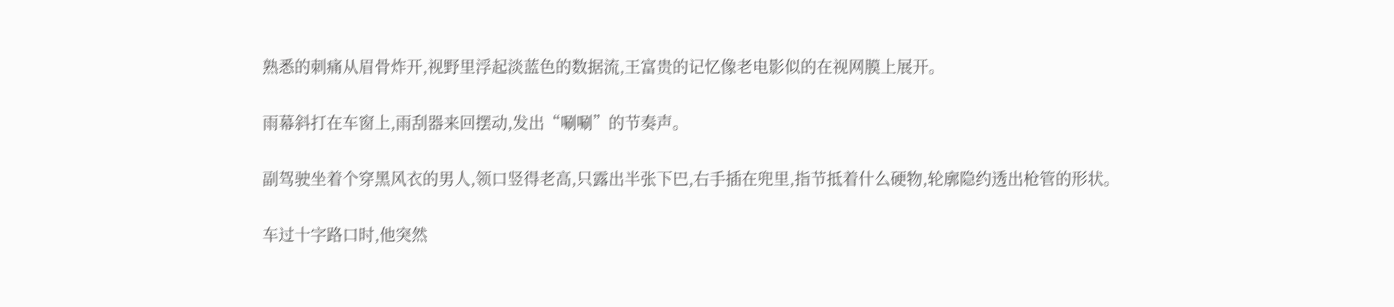熟悉的刺痛从眉骨炸开,视野里浮起淡蓝色的数据流,王富贵的记忆像老电影似的在视网膜上展开。

雨幕斜打在车窗上,雨刮器来回摆动,发出“唰唰”的节奏声。

副驾驶坐着个穿黑风衣的男人,领口竖得老高,只露出半张下巴,右手插在兜里,指节抵着什么硬物,轮廓隐约透出枪管的形状。

车过十字路口时,他突然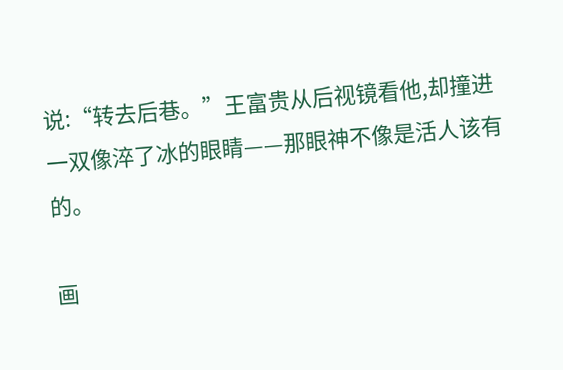说:“转去后巷。”王富贵从后视镜看他,却撞进一双像淬了冰的眼睛——那眼神不像是活人该有的。

画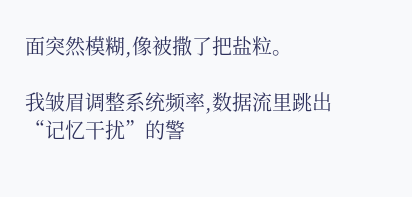面突然模糊,像被撒了把盐粒。

我皱眉调整系统频率,数据流里跳出“记忆干扰”的警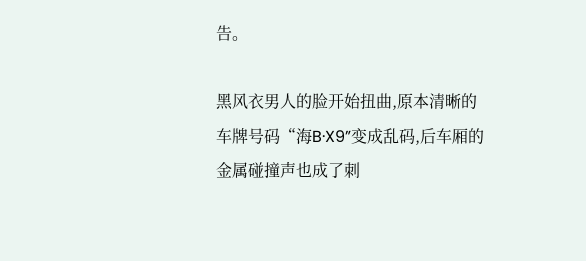告。

黑风衣男人的脸开始扭曲,原本清晰的车牌号码“海B·X9”变成乱码,后车厢的金属碰撞声也成了刺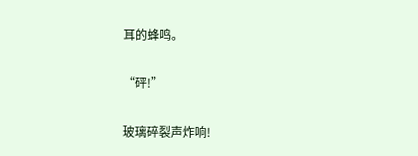耳的蜂鸣。

“砰!”

玻璃碎裂声炸响!